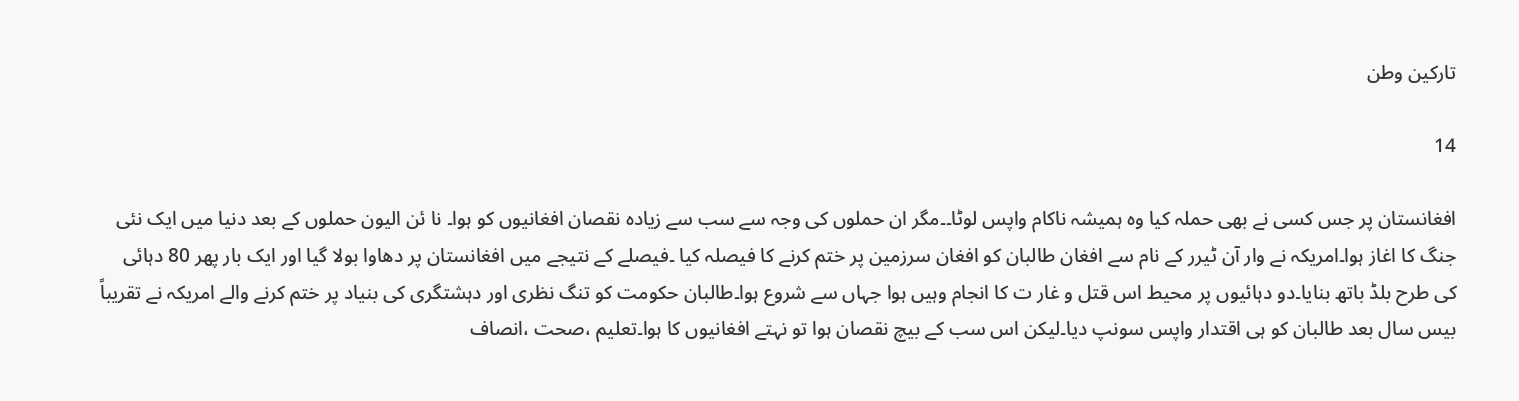تارکین وطن

14

افغانستان پر جس کسی نے بھی حملہ کیا وہ ہمیشہ ناکام واپس لوٹا۔۔مگر ان حملوں کی وجہ سے سب سے زیادہ نقصان افغانیوں کو ہوا۔ نا ئن الیون حملوں کے بعد دنیا میں ایک نئی جنگ کا اغاز ہوا۔امریکہ نے وار آن ٹیرر کے نام سے افغان طالبان کو افغان سرزمین پر ختم کرنے کا فیصلہ کیا ۔فیصلے کے نتیجے میں افغانستان پر دھاوا بولا گیا اور ایک بار پھر 80 دہائی کی طرح بلڈ باتھ بنایا۔دو دہائیوں پر محیط اس قتل و غار ت کا انجام وہیں ہوا جہاں سے شروع ہوا۔طالبان حکومت کو تنگ نظری اور دہشتگری کی بنیاد پر ختم کرنے والے امریکہ نے تقریباً بیس سال بعد طالبان کو ہی اقتدار واپس سونپ دیا۔لیکن اس سب کے بیچ نقصان ہوا تو نہتے افغانیوں کا ہوا۔تعلیم ،صحت ،انصاف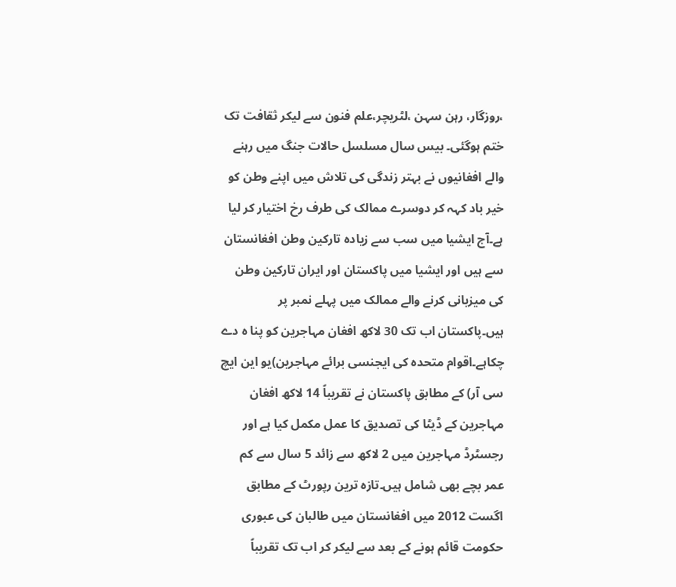،روزگار، رہن سہن ،لٹریچر،علم فنون سے لیکر ثقافت تک ختم ہوگئی۔ بیس سال مسلسل حالات جنگ میں رہنے والے افغانیوں نے بہتر زندگی کی تلاش میں اپنے وطن کو خیر باد کہہ کر دوسرے ممالک کی طرف رخ اختیار کر لیا ہے۔آج ایشیا میں سب سے زیادہ تارکین وطن افغانستان سے ہیں اور ایشیا میں پاکستان اور ایران تارکین وطن کی میزبانی کرنے والے ممالک میں پہلے نمبر پر ہیں۔پاکستان اب تک 30 لاکھ افغان مہاجرین کو پنا ہ دے چکاہے۔اقوام متحدہ کی ایجنسی برائے مہاجرین)یو این ایچ سی آر) کے مطابق پاکستان نے تقریباً 14 لاکھ افغان مہاجرین کے ڈیٹا کی تصدیق کا عمل مکمل کیا ہے اور رجسٹرڈ مہاجرین میں 2 لاکھ سے زائد 5 سال سے کم عمر بچے بھی شامل ہیں۔تازہ ترین رپورٹ کے مطابق اگست 2012 میں افغانستان میں طالبان کی عبوری حکومت قائم ہونے کے بعد سے لیکر کر اب تک تقریباً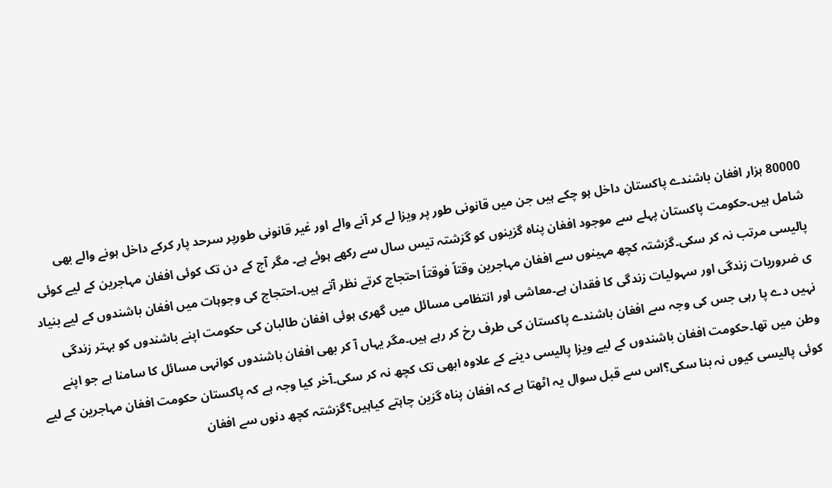80000 ہزار افغان باشندے پاکستان داخل ہو چکے ہیں جن میں قانونی طور پر ویزا لے کر آنے والے اور غیر قانونی طورپر سرحد پار کرکے داخل ہونے والے بھی شامل ہیں۔حکومت پاکستان پہلے سے موجود افغان پناہ گزینوں کو گزشتہ تیس سال سے رکھے ہوئے ہے۔ مگر آج کے دن تک کوئی افغان مہاجرین کے لیے کوئی پالیسی مرتب نہ کر سکی۔گزشتہ کچھ مہینوں سے افغان مہاجرین وقتاً فوقتاً احتجاج کرتے نظر آتے ہیں۔احتجاج کی وجوہات میں افغان باشندوں کے لیے بنیاد ی ضروریات زندگی اور سہولیات زندگی کا فقدان ہے۔معاشی اور انتظامی مسائل میں گھری ہوئی افغان طالبان کی حکومت اپنے باشندوں کو بہتر زندگی نہیں دے پا رہی جس کی وجہ سے افغان باشندے پاکستان کی طرف رخ کر رہے ہیں۔مگر یہاں آ کر بھی افغان باشندوں کوانہی مسائل کا سامنا ہے جو اپنے وطن میں تھا۔حکومت افغان باشندوں کے لیے ویزا پالیسی دینے کے علاوہ ابھی تک کچھ نہ کر سکی۔آخر کیا وجہ ہے کہ پاکستان حکومت افغان مہاجرین کے لیے کوئی پالیسی کیوں نہ بنا سکی؟اس سے قبل سوال یہ اٹھتا ہے کہ افغان پناہ گزین چاہتے کیاہیں؟گزشتہ کچھ دنوں سے افغان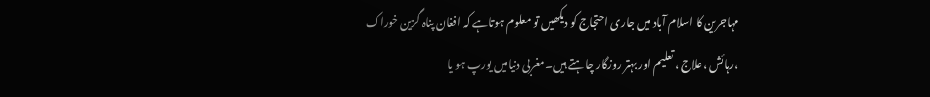مہاجرین کا اسلام آباد میں جاری احتجاج کو دیکھیں تو معلوم ہوتاہے کہ افغان پناہ گزین خوراک ،رہائش ،علاج ، تعلیم اور بہتر روزگار چاہتے ہیں۔مغربی دنیامیں یورپ ہو یا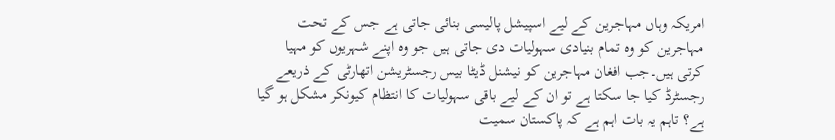امریکہ وہاں مہاجرین کے لیے اسپیشل پالیسی بنائی جاتی ہے جس کے تحت مہاجرین کو وہ تمام بنیادی سہولیات دی جاتی ہیں جو وہ اپنے شہریوں کو مہیا کرتی ہیں۔جب افغان مہاجرین کو نیشنل ڈیٹا بیس رجسٹریشن اتھارٹی کے ذریعے رجسٹرڈ کیا جا سکتا ہے تو ان کے لیے باقی سہولیات کا انتظام کیونکر مشکل ہو گیا ہے؟ تاہم یہ بات اہم ہے کہ پاکستان سمیت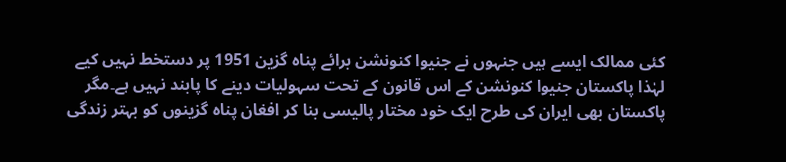کئی ممالک ایسے ہیں جنہوں نے جنیوا کنونشن برائے پناہ گزین 1951 پر دستخط نہیں کیے لہٰذا پاکستان جنیوا کنونشن کے اس قانون کے تحت سہولیات دینے کا پابند نہیں ہے۔مگر پاکستان بھی ایران کی طرح ایک خود مختار پالیسی بنا کر افغان پناہ گزینوں کو بہتر زندگی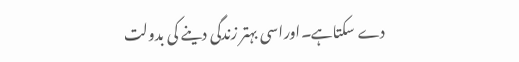دے سکتاہے۔اوراسی بہتر زندگی دینے کی بدولت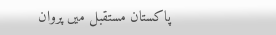پاکستان مستقبل میں پروان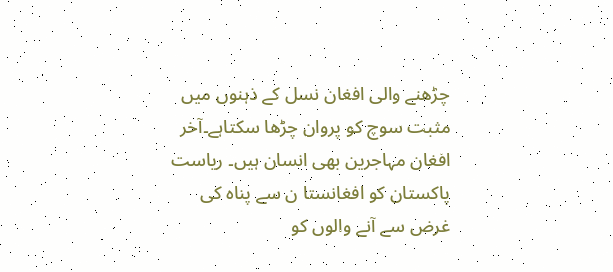چڑھنے والی افغان نسل کے ذہنوں میں مثبت سوچ کو پروان چڑھا سکتاہے۔آخر افغان مہاجرین بھی انسان ہیں۔ ریاست پاکستان کو افغانستا ن سے پناہ کی غرض سے آنے والوں کو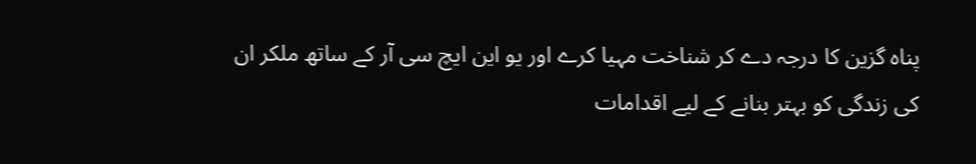پناہ گزین کا درجہ دے کر شناخت مہیا کرے اور یو این ایچ سی آر کے ساتھ ملکر ان کی زندگی کو بہتر بنانے کے لیے اقدامات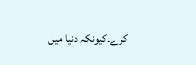کرے۔کیونکہ دنیا میں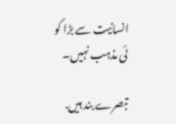انسانیت سے بڑا کو ئی مذہب نہیں۔

تبصرے بند ہیں.